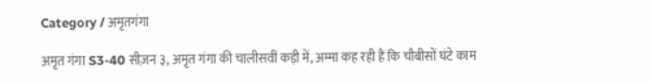Category / अमृतगंगा

अमृत गंगा S3-40 सीज़न ३, अमृत गंगा की चालीसवीं कड़ी में, अम्मा कह रही हैं कि चौबीसों घंटे काम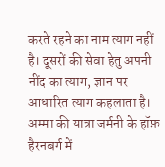करते रहने का नाम त्याग नहीं है। दूसरों की सेवा हेतु अपनी नींद का त्याग, ज्ञान पर आधारित त्याग कहलाता है। अम्मा की यात्रा जर्मनी के हॉफ़ हैरनबर्ग में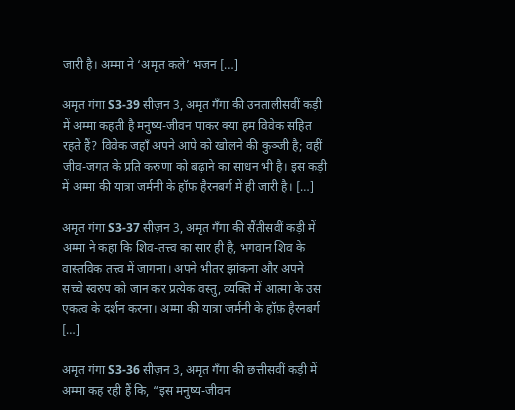जारी है। अम्मा ने ‘अमृत कले’ भजन […]

अमृत गंगा S3-39 सीज़न 3, अमृत गँगा की उनतालीसवीं कड़ी में अम्मा कहती है मनुष्य-जीवन पाकर क्या हम विवेक सहित रहते हैं? विवेक जहाँ अपने आपे को खोलने की कुञ्जी है; वहीं जीव-जगत के प्रति करुणा को बढ़ाने का साधन भी है। इस कड़ी में अम्मा की यात्रा जर्मनी के हॉफ हैरनबर्ग में ही जारी है। […]

अमृत गंगा S3-37 सीज़न 3, अमृत गँगा की सैंतीसवीं कड़ी में अम्मा ने कहा कि शिव-तत्त्व का सार ही है, भगवान शिव के वास्तविक तत्त्व में जागना। अपने भीतर झांकना और अपने सच्चे स्वरुप को जान कर प्रत्येक वस्तु, व्यक्ति में आत्मा के उस एकत्व के दर्शन करना। अम्मा की यात्रा जर्मनी के हॉफ़ हैरनबर्ग […]

अमृत गंगा S3-36 सीज़न 3, अमृत गँगा की छत्तीसवीं कड़ी में अम्मा कह रही हैं कि, “इस मनुष्य-जीवन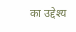का उद्देश्य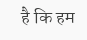है कि हम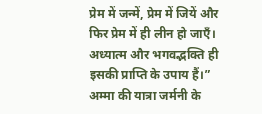प्रेम में जन्में, प्रेम में जियें और फिर प्रेम में ही लीन हो जाएँ। अध्यात्म और भगवद्भक्ति ही इसकी प्राप्ति के उपाय हैं।” अम्मा की यात्रा जर्मनी के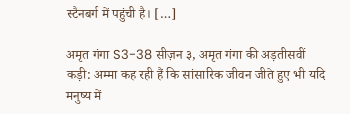स्टैनबर्ग में पहुंची है। […]

अमृत गंगा S3-38 सीज़न ३, अमृत गंगा की अड़तीसवीं कड़ी: अम्मा कह रही हैं कि सांसारिक जीवन जीते हुए भी यदि मनुष्य में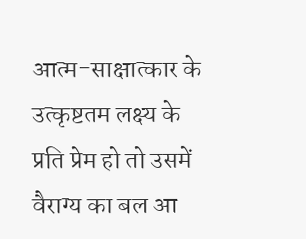आत्म-साक्षात्कार के उत्कृष्टतम लक्ष्य के प्रति प्रेम हो तो उसमें वैराग्य का बल आ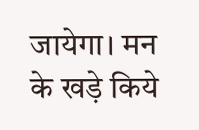जायेगा। मन के खड़े किये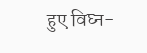हुए विघ्न-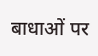बाधाओं पर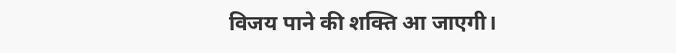विजय पाने की शक्ति आ जाएगी।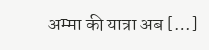अम्मा की यात्रा अब […]